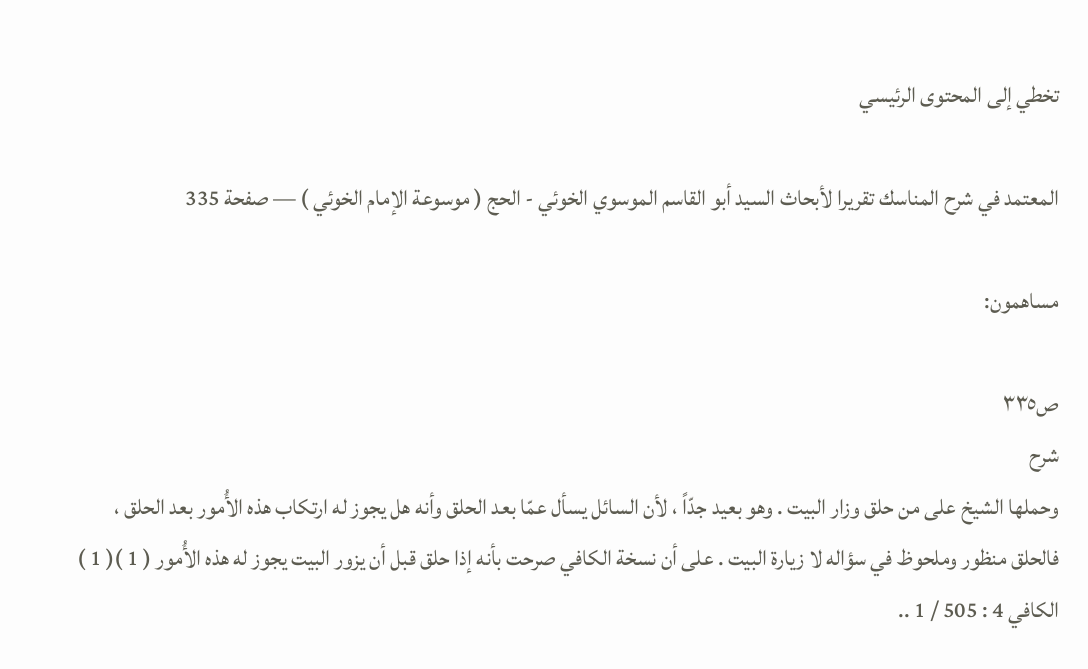تخطي إلى المحتوى الرئيسي

المعتمد في شرح المناسك تقريرا لأبحاث السيد أبو القاسم الموسوي الخوئي - الحج ( موسوعة الإمام الخوئي ) — صفحة 335

مساهمون:

ص٣٣٥
شرح
وحملها الشيخ على من حلق وزار البيت . وهو بعيد جدّاً ، لأن السائل يسأل عمّا بعد الحلق وأنه هل يجوز له ارتكاب هذه الأُمور بعد الحلق ، فالحلق منظور وملحوظ في سؤاله لا زيارة البيت . على أن نسخة الكافي صرحت بأنه إذا حلق قبل أن يزور البيت يجوز له هذه الأُمور ( 1 )( 1 ) الكافي 4 : 505 / 1 ..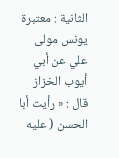الثانية : معتبرة يونس مولى علي عن أبي أيوب الخزاز قال : « رأيت أبا الحسن ( عليه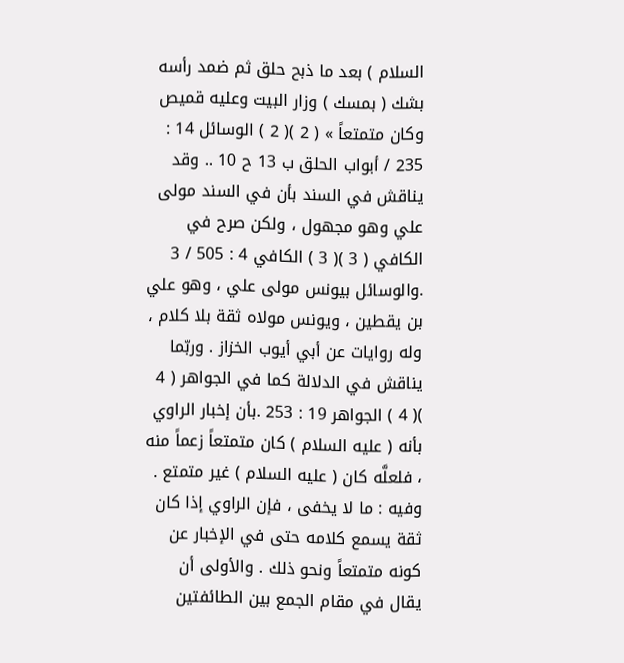السلام ) بعد ما ذبح حلق ثم ضمد رأسه بشك ( بمسك ) وزار البيت وعليه قميص وكان متمتعاً » ( 2 )( 2 ) الوسائل 14 : 235 / أبواب الحلق ب 13 ح 10 .. وقد يناقش في السند بأن في السند مولى علي وهو مجهول ، ولكن صرح في الكافي ( 3 )( 3 ) الكافي 4 : 505 / 3 .والوسائل بيونس مولى علي ، وهو علي بن يقطين ، ويونس مولاه ثقة بلا كلام ، وله روايات عن أبي أيوب الخزاز . وربّما يناقش في الدلالة كما في الجواهر ( 4 )( 4 ) الجواهر 19 : 253 .بأن إخبار الراوي بأنه ( عليه السلام ) كان متمتعاً زعماً منه ، فلعلَّه كان ( عليه السلام ) غير متمتع . وفيه : ما لا يخفى ، فإن الراوي إذا كان ثقة يسمع كلامه حتى في الإخبار عن كونه متمتعاً ونحو ذلك . والأولى أن يقال في مقام الجمع بين الطائفتين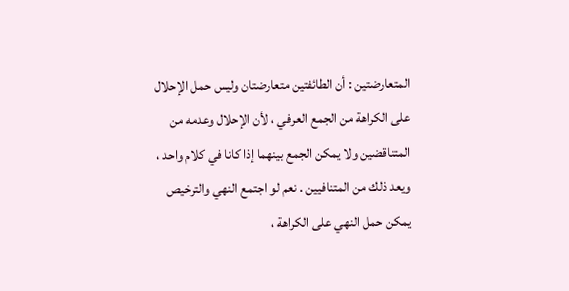المتعارضتين : أن الطائفتين متعارضتان وليس حمل الإحلال على الكراهة من الجمع العرفي ، لأن الإحلال وعدمه من المتناقضين ولا يمكن الجمع بينهما إذا كانا في كلام واحد ، ويعد ذلك من المتنافيين . نعم لو اجتمع النهي والترخيص يمكن حمل النهي على الكراهة ،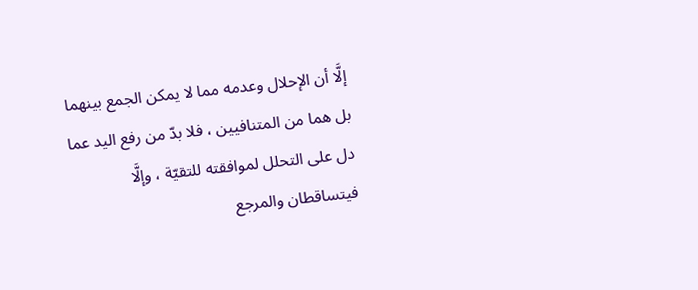إلَّا أن الإحلال وعدمه مما لا يمكن الجمع بينهما بل هما من المتنافيين ، فلا بدّ من رفع اليد عما دل على التحلل لموافقته للتقيّة ، وإلَّا فيتساقطان والمرجع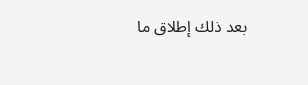بعد ذلك إطلاق ما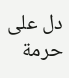دل على حرمة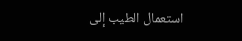استعمال الطيب إلى